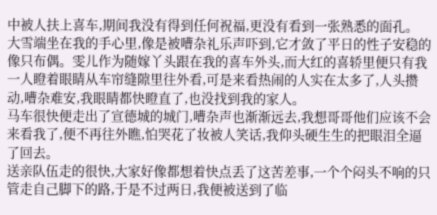中被人扶上喜车,期间我没有得到任何祝福,更没有看到一张熟悉的面孔。
大雪端坐在我的手心里,像是被嘈杂礼乐声吓到,它才敛了平日的性子安稳的像只布偶。雯儿作为随嫁丫头跟在我的喜车外头,而大红的喜轿里便只有我一人瞪着眼睛从车帘缝隙里往外看,可是来看热闹的人实在太多了,人头攒动,嘈杂难安,我眼睛都快瞪直了,也没找到我的家人。
马车很快便走出了宣德城的城门,嘈杂声也渐渐远去,我想哥哥他们应该不会来看我了,便不再往外瞧,怕哭花了妆被人笑话,我仰头硬生生的把眼泪全逼了回去。
送亲队伍走的很快,大家好像都想着快点丢了这苦差事,一个个闷头不响的只管走自己脚下的路,于是不过两日,我便被送到了临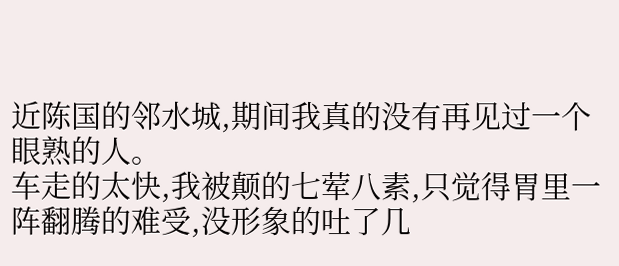近陈国的邻水城,期间我真的没有再见过一个眼熟的人。
车走的太快,我被颠的七荤八素,只觉得胃里一阵翻腾的难受,没形象的吐了几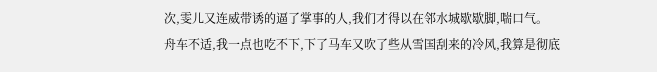次,雯儿又连威带诱的逼了掌事的人,我们才得以在邻水城歇歇脚,喘口气。
舟车不适,我一点也吃不下,下了马车又吹了些从雪国刮来的冷风,我算是彻底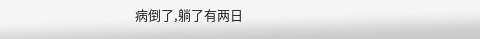病倒了,躺了有两日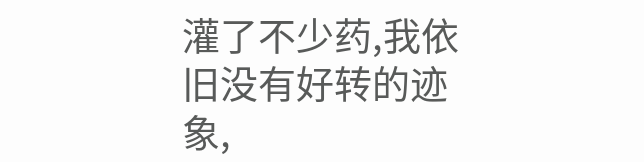灌了不少药,我依旧没有好转的迹象,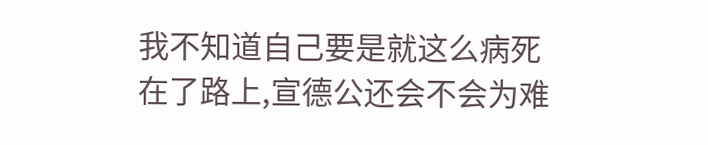我不知道自己要是就这么病死在了路上,宣德公还会不会为难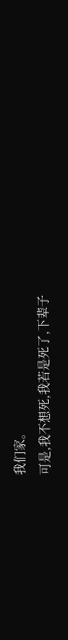我们家。
可是,我不想死,我若是死了,下辈子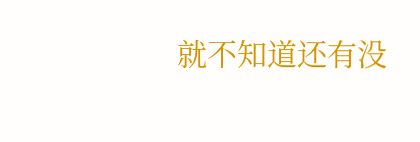就不知道还有没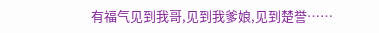有福气见到我哥,见到我爹娘,见到楚誉……